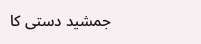جمشید دستی کا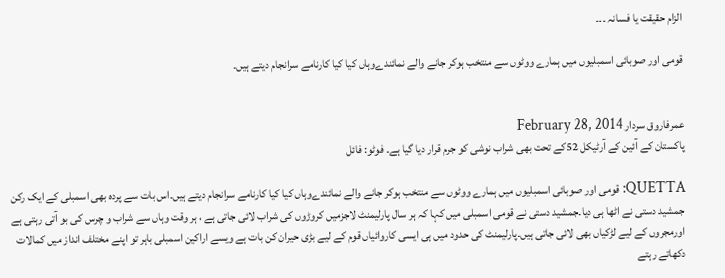الزام حقیقت یا فسانہ ۔۔۔

قومی اور صوبائی اسمبلیوں میں ہمارے ووٹوں سے منتخب ہوکر جانے والے نمائندےوہاں کیا کیا کارنامے سرانجام دیتے ہیں۔


عمرفاروق سردار February 28, 2014
پاکستان کے آئین کے آرٹیکل 52کے تحت بھی شراب نوشی کو جرم قرار دیا گیا ہے۔ فوٹو: فائل

QUETTA: قومی اور صوبائی اسمبلیوں میں ہمارے ووٹوں سے منتخب ہوکر جانے والے نمائندےوہاں کیا کیا کارنامے سرانجام دیتے ہیں۔اس بات سے پردہ بھی اسمبلی کے ایک رکن جمشید دستی نے اٹھا ہی دیا۔جمشید دستی نے قومی اسمبلی میں کہا کہ ہر سال پارلیمنٹ لاجزمیں کروڑوں کی شراب لائی جاتی ہے ، ہر وقت وہاں سے شراب و چرس کی بو آتی رہتی ہے اورمجروں کے لیے لڑکیاں بھی لائی جاتی ہیں۔پارلیمنٹ کی حدود میں ہی ایسی کاروائیاں قوم کے لیے بڑی حیران کن بات ہے ویسے اراکین اسمبلی باہر تو اپنے مختلف انداز میں کمالات دکھاتے رہتے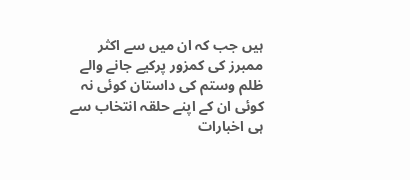ہیں جب کہ ان میں سے اکثر ممبرز کی کمزور پرکیے جانے والے ظلم وستم کی داستان کوئی نہ کوئی ان کے اپنے حلقہ انتخاب سے ہی اخبارات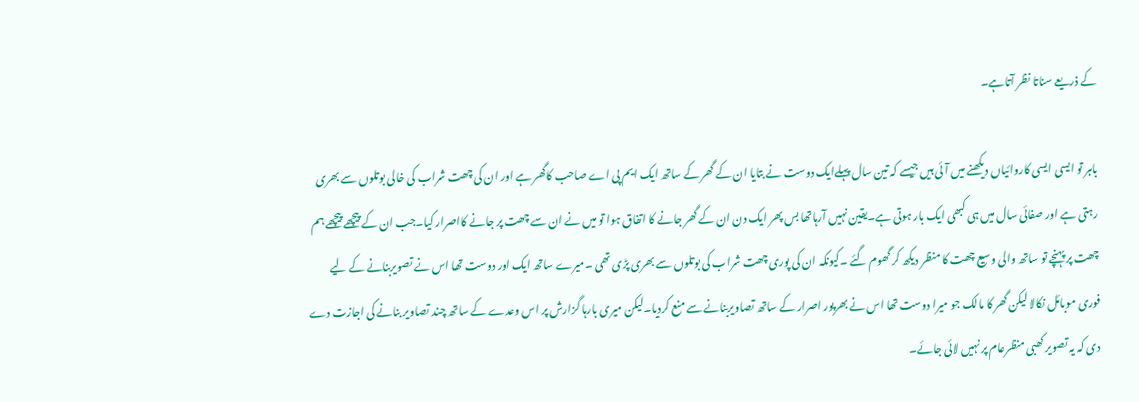کے ذریعے سناتا نظر آتاہے۔

باہر تو ایسی ایسی کاروائیاں دیکھنے میں آئی ہیں جیسے کہ تین سال پہلےایک دوست نے بتایا ان کے گھر کے ساتھ ایک ایم پی اے صاحب کاگھر ہے اور ان کی چھت شراب کی خالی بوتلوں سے بھری رہتی ہے اور صفائی سال میں ہی کبھی ایک بار ہوتی ہے۔یقین نہیں آرہاتھا بس پھر ایک دن ان کے گھر جانے کا اتفاق ہوا تو میں نے ان سے چھت پر جانے کااصرار کیا۔جب ان کے پیچھے پیچھے ہم چھت پر پہنچے تو ساتھ والی وسیع چھت کا منظر دیکھ کر گھوم گئے ۔کیونکہ ان کی پوری چھت شراب کی بوتلوں سے بھری پڑی تھی ۔میرے ساتھ ایک اور دوست تھا اس نے تصویربنانے کے لیے فوری موبائل نکالا لیکن گھر کا مالک جو میرا دوست تھا اس نے بھرپور اصرار کے ساتھ تصاویربنانے سے منع کردیا۔لیکن میری بارہا گزارش پر اس وعدے کے ساتھ چند تصاویر بنانے کی اجازت دے دی کہ یہ تصویر کھبی منظرعام پر نہیں لائی جائے۔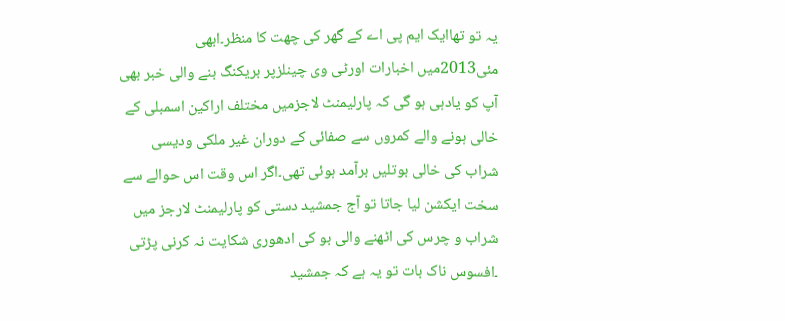یہ تو تھاایک ایم پی اے کے گھر کی چھت کا منظر۔ابھی مئی2013میں اخبارات اورٹی وی چینلزپر بریکنگ بنے والی خبر بھی آپ کو یادہی ہو گی کہ پارلیمنٹ لاجزمیں مختلف اراکین اسمبلی کے خالی ہونے والے کمروں سے صفائی کے دوران غیر ملکی ودیسی شراب کی خالی بوتلیں برآمد ہوئی تھی۔اگر اس وقت اس حوالے سے سخت ایکشن لیا جاتا تو آج جمشید دستی کو پارلیمنٹ لارجز میں شراب و چرس کی اٹھنے والی بو کی ادھوری شکایت نہ کرنی پڑتی ۔افسوس ناک بات تو یہ ہے کہ جمشید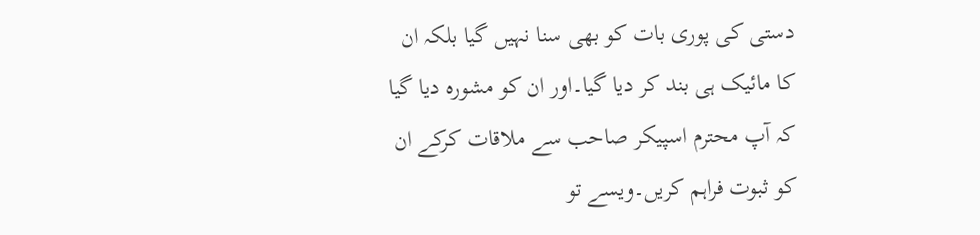دستی کی پوری بات کو بھی سنا نہیں گیا بلکہ ان کا مائیک ہی بند کر دیا گیا۔اور ان کو مشورہ دیا گیا کہ آپ محترم اسپیکر صاحب سے ملاقات کرکے ان کو ثبوت فراہم کریں۔ویسے تو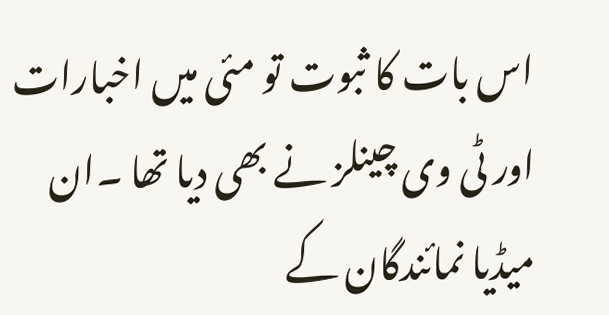اس بات کا ثبوت تو مئی میں اخبارات اور ٹی وی چینلز نے بھی دیا تھا ۔ان میڈیا نمائندگان کے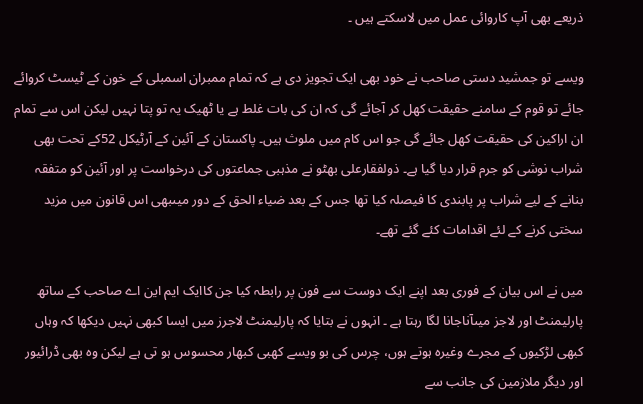ذریعے بھی آپ کاروائی عمل میں لاسکتے ہیں ۔

ویسے تو جمشید دستی صاحب نے خود بھی ایک تجویز دی ہے کہ تمام ممبران اسمبلی کے خون کے ٹیسٹ کروائے جائے تو قوم کے سامنے حقیقت کھل کر آجائے گی کہ ان کی بات غلط ہے یا ٹھیک یہ تو پتا نہیں لیکن اس سے تمام ان اراکین کی حقیقت کھل جائے گی جو اس کام میں ملوث ہیں۔ پاکستان کے آئین کے آرٹیکل 52کے تحت بھی شراب نوشی کو جرم قرار دیا گیا ہے۔ ذولفقارعلی بھٹو نے مذہبی جماعتوں کی درخواست پر اور آئین کو متفقہ بنانے کے لیے شراب پر پابندی کا فیصلہ کیا تھا جس کے بعد ضیاء الحق کے دور میںبھی اس قانون میں مزید سختی کرنے کے لئے اقدامات کئے گئے تھے۔

میں نے اس بیان کے فوری بعد اپنے ایک دوست سے فون پر رابطہ کیا جن کاایک ایم این اے صاحب کے ساتھ پارلیمنٹ اور لاجز میںآناجانا لگا رہتا ہے ۔ انہوں نے بتایا کہ پارلیمنٹ لاجرز میں ایسا کبھی نہیں دیکھا کہ وہاں کبھی لڑکیوں کے مجرے وغیرہ ہوتے ہوں، چرس کی بو ویسے کھبی کبھار محسوس ہو تی ہے لیکن وہ بھی ڈرائیور اور دیگر ملازمین کی جانب سے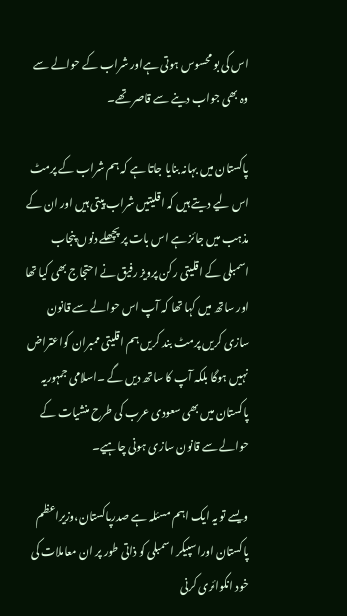اس کی بو محسوس ہوتی ہےاور شراب کے حوالے سے وہ بھی جواب دینے سے قاصر تھے۔

پاکستان میں بہانہ بنایا جاتا ہے کہ ہم شراب کے پرمٹ اس لیے دیتے ہیں کہ اقلیتیں شراب پیتی ہیں اور ان کے مذہب میں جائز ہے اس بات پر پچھلے دنوں پنجاب اسمبلی کے اقلیتی رکن پرویز رفیق نے احتجاج بھی کیا تھا اور ساتھ میں کہا تھا کہ آپ اس حوالے سے قانون سازی کریں پرمٹ بند کریں ہم اقلیتی ممبران کواعتراض نہیں ہوگا بلکہ آپ کا ساتھ دیں گے ۔اسلامی جمہوریہ پاکستان میں بھی سعودی عرب کی طرح منشیات کے حوالے سے قانون سازی ہونی چاہیے۔

ویسے تو یہ ایک اہم مسئلہ ہے صدرپاکستان،وزیراعظم پاکستان اوراسپیکر اسمبلی کو ذاتی طور پر ان معاملات کی خود انکوائری کرنی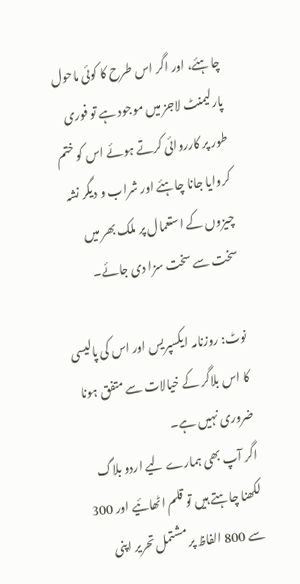چاہئے، اور اگر اس طرح کا کوئی ماحول پارلیمنٹ لاجز میں موجود ہے تو فوری طور پر کارروائی کرتے ہوئے اس کو ختم کروایا جانا چاہئے اور شراب و دیگر نشہ چیزوں کے استعمال پر ملک بھر میں سخت سے سخت سزا دی جائے۔

نوٹ: روزنامہ ایکسپریس اور اس کی پالیسی کا اس بلاگر کے خیالات سے متفق ہونا ضروری نہیں ہے۔
اگر آپ بھی ہمارے لیے اردو بلاگ لکھنا چاہتے ہیں تو قلم اٹھائیے اور 300 سے 800 الفاظ پر مشتمل تحریر اپنی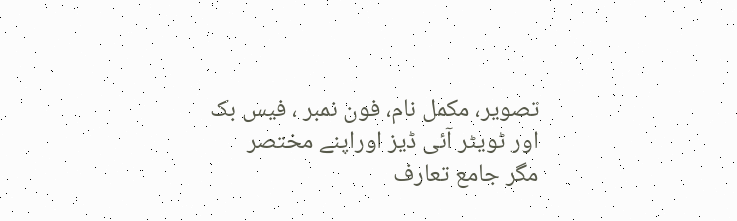تصویر، مکمل نام، فون نمبر ، فیس بک اور ٹویٹر آئی ڈیز اوراپنے مختصر مگر جامع تعارف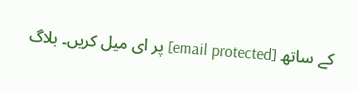کے ساتھ [email protected] پر ای میل کریں۔ بلاگ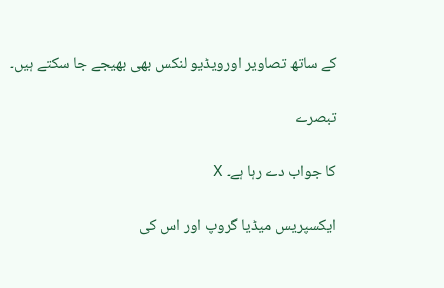کے ساتھ تصاویر اورویڈیو لنکس بھی بھیجے جا سکتے ہیں۔

تبصرے

کا جواب دے رہا ہے۔ X

ایکسپریس میڈیا گروپ اور اس کی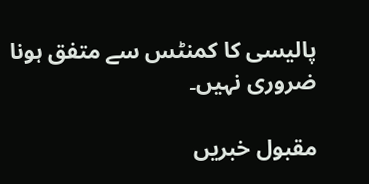پالیسی کا کمنٹس سے متفق ہونا ضروری نہیں۔

مقبول خبریں